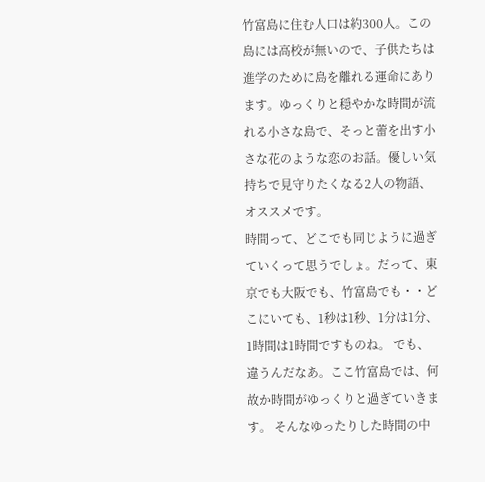竹富島に住む人口は約300人。この島には高校が無いので、子供たちは進学のために島を離れる運命にあります。ゆっくりと穏やかな時間が流れる小さな島で、そっと蕾を出す小さな花のような恋のお話。優しい気持ちで見守りたくなる2人の物語、オススメです。
時間って、どこでも同じように過ぎていくって思うでしょ。だって、東京でも大阪でも、竹富島でも・・どこにいても、1秒は1秒、1分は1分、1時間は1時間ですものね。 でも、違うんだなあ。ここ竹富島では、何故か時間がゆっくりと過ぎていきます。 そんなゆったりした時間の中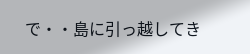で・・島に引っ越してき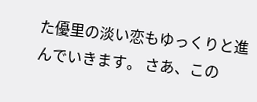た優里の淡い恋もゆっくりと進んでいきます。 さあ、この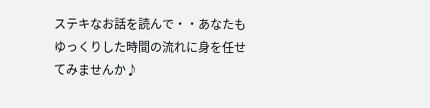ステキなお話を読んで・・あなたもゆっくりした時間の流れに身を任せてみませんか♪